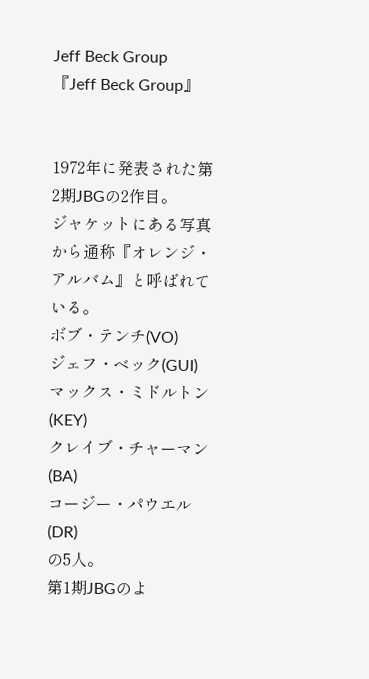Jeff Beck Group
『Jeff Beck Group』


1972年に発表された第2期JBGの2作目。
ジャケットにある写真から通称『オレンジ・アルバム』と呼ばれている。
ボブ・テンチ(VO)
ジェフ・ベック(GUI)
マックス・ミドルトン(KEY)
クレイブ・チャーマン(BA)
コージー・パウエル(DR)
の5人。
第1期JBGのよ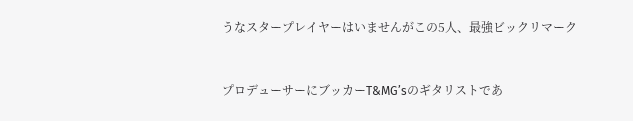うなスタープレイヤーはいませんがこの5人、最強ビックリマーク


プロデューサーにブッカーT&MG’sのギタリストであ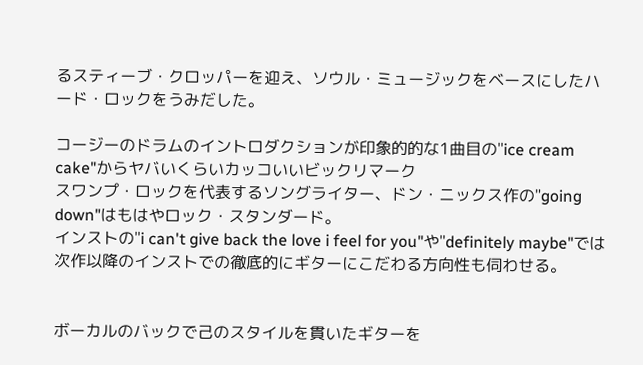るスティーブ・クロッパーを迎え、ソウル・ミュージックをベースにしたハード・ロックをうみだした。

コージーのドラムのイントロダクションが印象的的な1曲目の"ice cream cake"からヤバいくらいカッコいいビックリマーク
スワンプ・ロックを代表するソングライター、ドン・ニックス作の"going down"はもはやロック・スタンダード。
インストの"i can't give back the love i feel for you"や"definitely maybe"では次作以降のインストでの徹底的にギターにこだわる方向性も伺わせる。


ボーカルのバックで己のスタイルを貫いたギターを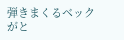弾きまくるベックがと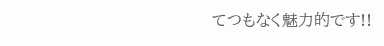てつもなく魅力的です!!